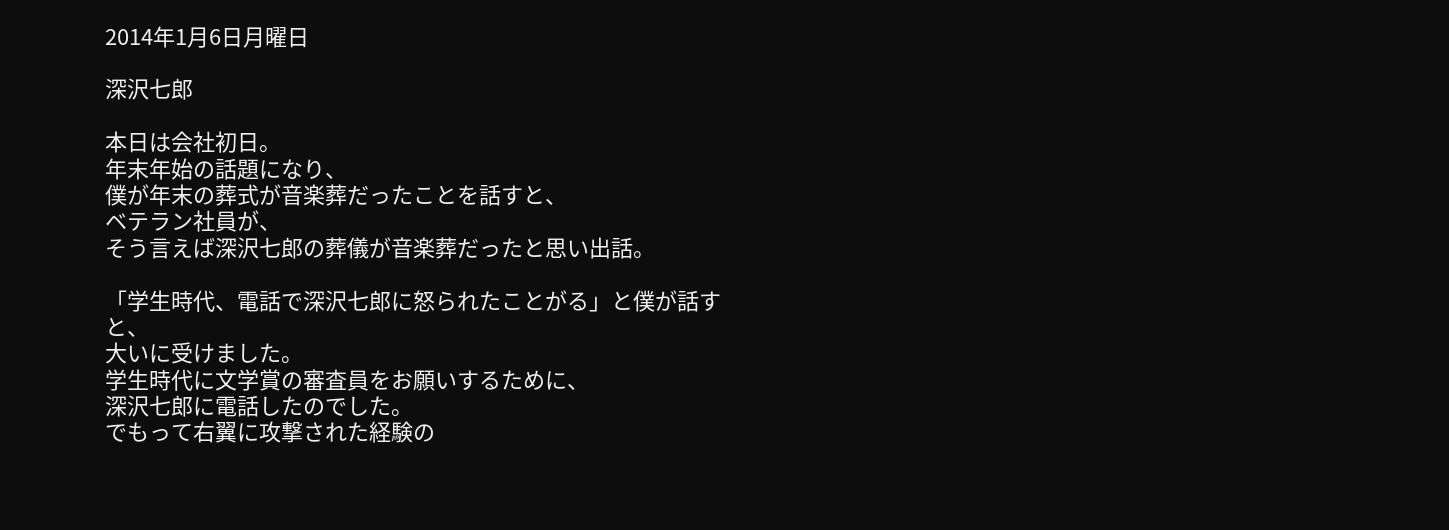2014年1月6日月曜日

深沢七郎

本日は会社初日。
年末年始の話題になり、
僕が年末の葬式が音楽葬だったことを話すと、
ベテラン社員が、
そう言えば深沢七郎の葬儀が音楽葬だったと思い出話。

「学生時代、電話で深沢七郎に怒られたことがる」と僕が話すと、
大いに受けました。
学生時代に文学賞の審査員をお願いするために、
深沢七郎に電話したのでした。
でもって右翼に攻撃された経験の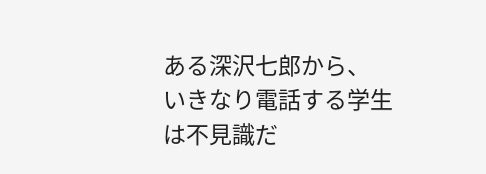ある深沢七郎から、
いきなり電話する学生は不見識だ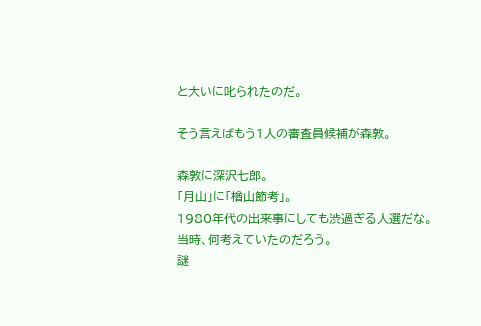と大いに叱られたのだ。

そう言えばもう1人の審査員候補が森敦。

森敦に深沢七郎。
「月山」に「楢山節考」。
1980年代の出来事にしても渋過ぎる人選だな。
当時、何考えていたのだろう。
謎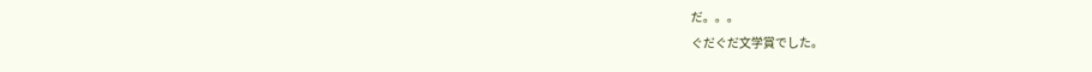だ。。。
ぐだぐだ文学賞でした。